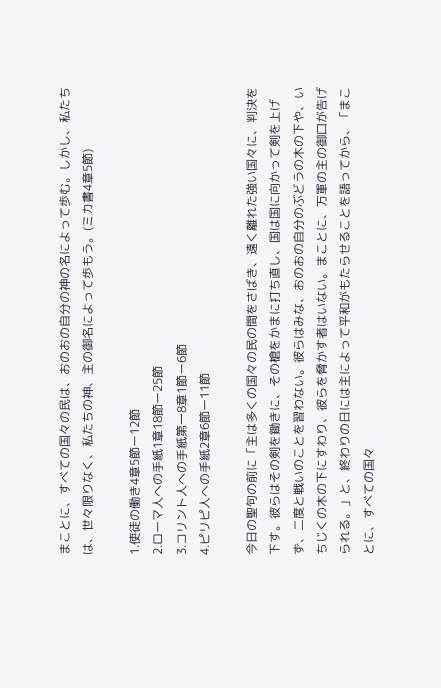まことに、すべての国々の民は、おのおの自分の神の名によって歩む。しかし、私たちは、世々限りなく、私たちの神、主の御名によって歩もう。(ミカ書4章5節)

1.使徒の働き4章5節ー12節
2.ローマ人への手紙1章18節ー25節
3.コリント人への手紙第一8章1節ー6節
4.ピリピ人への手紙2章6節ー11節

今日の聖句の前に「主は多くの国々の民の間をさばき、遠く離れた強い国々に、判決を下す。彼らはその剣を鋤きに、その槍をかまに打ち直し、国は国に向かって剣を上げず、二度と戦いのことを習わない。彼らはみな、おのおの自分のぶどうの木の下や、いちじくの木の下にすわり、彼らを脅かす者はいない。まことに、万軍の主の御口が告げられる。」と、終わりの日には主によって平和がもたらせることを語ってから、「まことに、すべての国々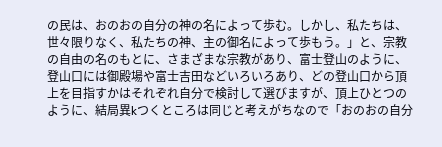の民は、おのおの自分の神の名によって歩む。しかし、私たちは、世々限りなく、私たちの神、主の御名によって歩もう。」と、宗教の自由の名のもとに、さまざまな宗教があり、富士登山のように、登山口には御殿場や富士吉田などいろいろあり、どの登山口から頂上を目指すかはそれぞれ自分で検討して選びますが、頂上ひとつのように、結局異kつくところは同じと考えがちなので「おのおの自分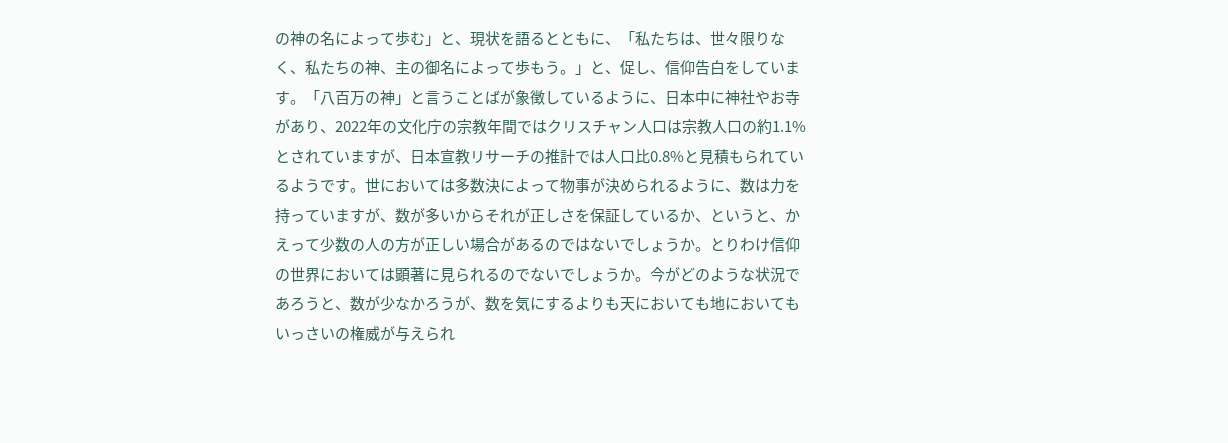の神の名によって歩む」と、現状を語るとともに、「私たちは、世々限りなく、私たちの神、主の御名によって歩もう。」と、促し、信仰告白をしています。「八百万の神」と言うことばが象徴しているように、日本中に神社やお寺があり、2022年の文化庁の宗教年間ではクリスチャン人口は宗教人口の約1.1%とされていますが、日本宣教リサーチの推計では人口比0.8%と見積もられているようです。世においては多数決によって物事が決められるように、数は力を持っていますが、数が多いからそれが正しさを保証しているか、というと、かえって少数の人の方が正しい場合があるのではないでしょうか。とりわけ信仰の世界においては顕著に見られるのでないでしょうか。今がどのような状況であろうと、数が少なかろうが、数を気にするよりも天においても地においてもいっさいの権威が与えられ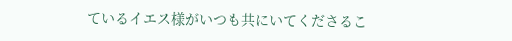ているイエス様がいつも共にいてくださるこ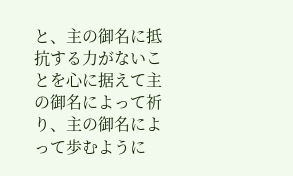と、主の御名に抵抗する力がないことを心に据えて主の御名によって祈り、主の御名によって歩むように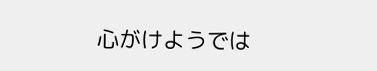心がけようでは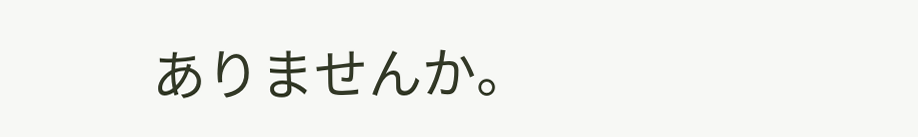ありませんか。